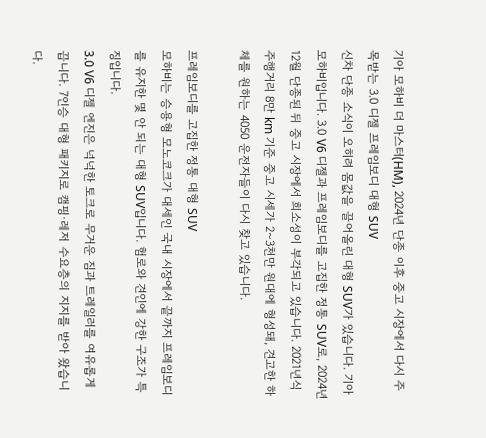기아 모하비 더 마스터(HM), 2024년 단종 이후 중고 시장에서 다시 주목받는 3.0 디젤 프레임보디 대형 SUV
신차 단종 소식이 오히려 몸값을 끌어올린 대형 SUV가 있습니다. 기아 모하비입니다. 3.0 V6 디젤과 프레임보디를 고집한 정통 SUV로, 2024년 12월 단종된 뒤 중고 시장에서 희소성이 부각되고 있습니다. 2021년식 주행거리 8만 km 기준 중고 시세가 2~3천만 원대에 형성돼, 견고한 하체를 원하는 4050 운전자들이 다시 찾고 있습니다.

프레임보디를 고집한 정통 대형 SUV
모하비는 승용형 모노코크가 대세인 국내 시장에서 끝까지 프레임보디를 유지한 몇 안 되는 대형 SUV입니다. 험로와 견인에 강한 구조가 특징입니다.
3.0 V6 디젤 엔진은 넉넉한 토크로 무거운 짐과 트레일러를 여유롭게 끕니다. 7인승 대형 패키지로 캠핑·레저 수요층의 지지를 받아 왔습니다.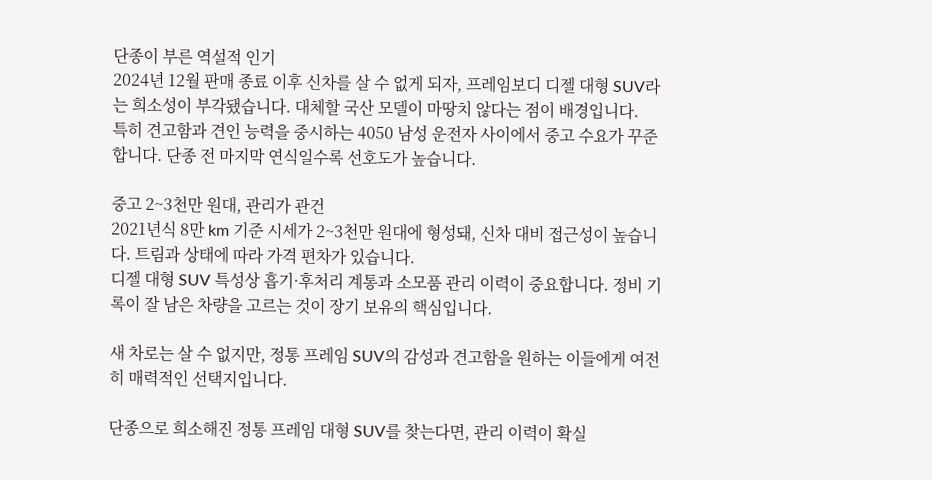단종이 부른 역설적 인기
2024년 12월 판매 종료 이후 신차를 살 수 없게 되자, 프레임보디 디젤 대형 SUV라는 희소성이 부각됐습니다. 대체할 국산 모델이 마땅치 않다는 점이 배경입니다.
특히 견고함과 견인 능력을 중시하는 4050 남성 운전자 사이에서 중고 수요가 꾸준합니다. 단종 전 마지막 연식일수록 선호도가 높습니다.

중고 2~3천만 원대, 관리가 관건
2021년식 8만 km 기준 시세가 2~3천만 원대에 형성돼, 신차 대비 접근성이 높습니다. 트림과 상태에 따라 가격 편차가 있습니다.
디젤 대형 SUV 특성상 흡기·후처리 계통과 소모품 관리 이력이 중요합니다. 정비 기록이 잘 남은 차량을 고르는 것이 장기 보유의 핵심입니다.

새 차로는 살 수 없지만, 정통 프레임 SUV의 감성과 견고함을 원하는 이들에게 여전히 매력적인 선택지입니다.

단종으로 희소해진 정통 프레임 대형 SUV를 찾는다면, 관리 이력이 확실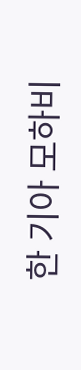한 기아 모하비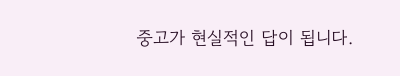중고가 현실적인 답이 됩니다.